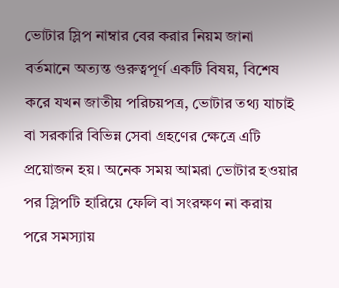ভোটার স্লিপ নাম্বার বের করার নিয়ম জানা বর্তমানে অত্যন্ত গুরুত্বপূর্ণ একটি বিষয়, বিশেষ করে যখন জাতীয় পরিচয়পত্র, ভোটার তথ্য যাচাই বা সরকারি বিভিন্ন সেবা গ্রহণের ক্ষেত্রে এটি প্রয়োজন হয়। অনেক সময় আমরা ভোটার হওয়ার পর স্লিপটি হারিয়ে ফেলি বা সংরক্ষণ না করায় পরে সমস্যায়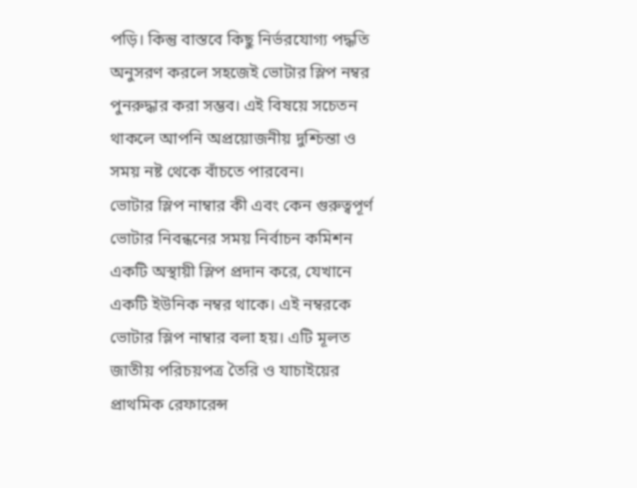পড়ি। কিন্তু বাস্তবে কিছু নির্ভরযোগ্য পদ্ধতি অনুসরণ করলে সহজেই ভোটার স্লিপ নম্বর পুনরুদ্ধার করা সম্ভব। এই বিষয়ে সচেতন থাকলে আপনি অপ্রয়োজনীয় দুশ্চিন্তা ও সময় নষ্ট থেকে বাঁচতে পারবেন।
ভোটার স্লিপ নাম্বার কী এবং কেন গুরুত্বপূর্ণ
ভোটার নিবন্ধনের সময় নির্বাচন কমিশন একটি অস্থায়ী স্লিপ প্রদান করে, যেখানে একটি ইউনিক নম্বর থাকে। এই নম্বরকে ভোটার স্লিপ নাম্বার বলা হয়। এটি মূলত জাতীয় পরিচয়পত্র তৈরি ও যাচাইয়ের প্রাথমিক রেফারেন্স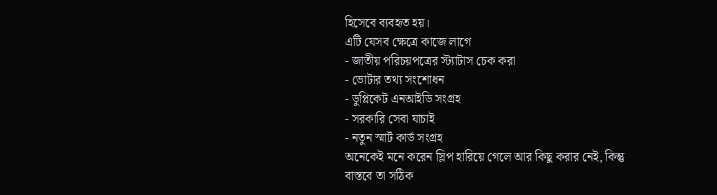হিসেবে ব্যবহৃত হয়।
এটি যেসব ক্ষেত্রে কাজে লাগে
- জাতীয় পরিচয়পত্রের স্ট্যাটাস চেক করা
- ভোটার তথ্য সংশোধন
- ডুপ্লিকেট এনআইডি সংগ্রহ
- সরকারি সেবা যাচাই
- নতুন স্মার্ট কার্ড সংগ্রহ
অনেকেই মনে করেন স্লিপ হারিয়ে গেলে আর কিছু করার নেই, কিন্তু বাস্তবে তা সঠিক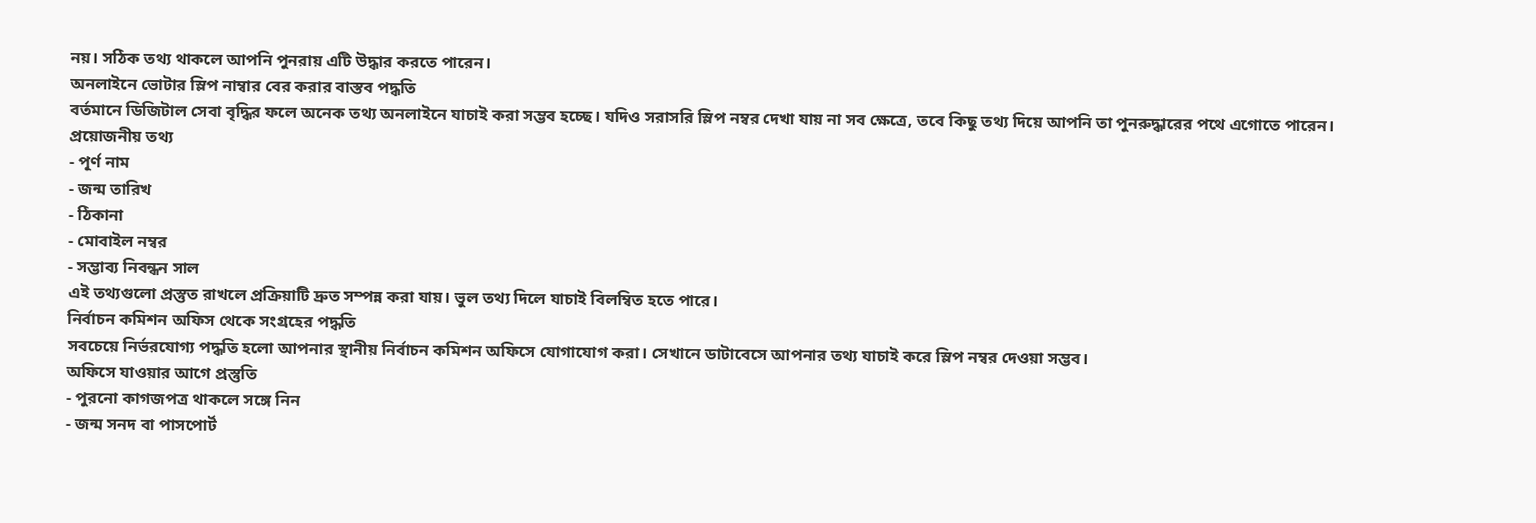নয়। সঠিক তথ্য থাকলে আপনি পুনরায় এটি উদ্ধার করতে পারেন।
অনলাইনে ভোটার স্লিপ নাম্বার বের করার বাস্তব পদ্ধতি
বর্তমানে ডিজিটাল সেবা বৃদ্ধির ফলে অনেক তথ্য অনলাইনে যাচাই করা সম্ভব হচ্ছে। যদিও সরাসরি স্লিপ নম্বর দেখা যায় না সব ক্ষেত্রে, তবে কিছু তথ্য দিয়ে আপনি তা পুনরুদ্ধারের পথে এগোতে পারেন।
প্রয়োজনীয় তথ্য
- পূর্ণ নাম
- জন্ম তারিখ
- ঠিকানা
- মোবাইল নম্বর
- সম্ভাব্য নিবন্ধন সাল
এই তথ্যগুলো প্রস্তুত রাখলে প্রক্রিয়াটি দ্রুত সম্পন্ন করা যায়। ভুল তথ্য দিলে যাচাই বিলম্বিত হতে পারে।
নির্বাচন কমিশন অফিস থেকে সংগ্রহের পদ্ধতি
সবচেয়ে নির্ভরযোগ্য পদ্ধতি হলো আপনার স্থানীয় নির্বাচন কমিশন অফিসে যোগাযোগ করা। সেখানে ডাটাবেসে আপনার তথ্য যাচাই করে স্লিপ নম্বর দেওয়া সম্ভব।
অফিসে যাওয়ার আগে প্রস্তুতি
- পুরনো কাগজপত্র থাকলে সঙ্গে নিন
- জন্ম সনদ বা পাসপোর্ট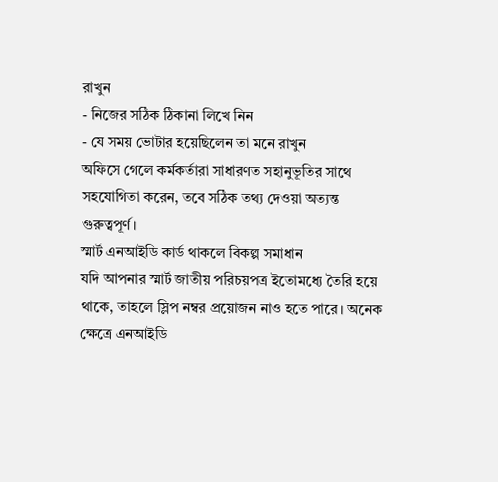রাখুন
- নিজের সঠিক ঠিকানা লিখে নিন
- যে সময় ভোটার হয়েছিলেন তা মনে রাখুন
অফিসে গেলে কর্মকর্তারা সাধারণত সহানুভূতির সাথে সহযোগিতা করেন, তবে সঠিক তথ্য দেওয়া অত্যন্ত গুরুত্বপূর্ণ।
স্মার্ট এনআইডি কার্ড থাকলে বিকল্প সমাধান
যদি আপনার স্মার্ট জাতীয় পরিচয়পত্র ইতোমধ্যে তৈরি হয়ে থাকে, তাহলে স্লিপ নম্বর প্রয়োজন নাও হতে পারে। অনেক ক্ষেত্রে এনআইডি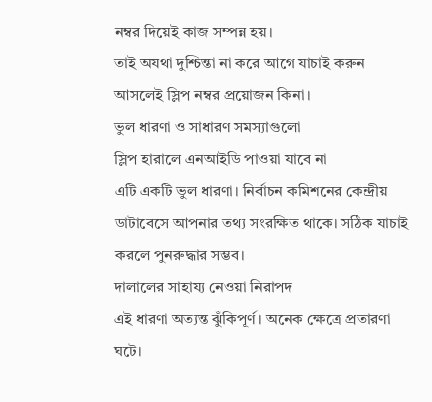নম্বর দিয়েই কাজ সম্পন্ন হয়।
তাই অযথা দুশ্চিন্তা না করে আগে যাচাই করুন আসলেই স্লিপ নম্বর প্রয়োজন কিনা।
ভুল ধারণা ও সাধারণ সমস্যাগুলো
স্লিপ হারালে এনআইডি পাওয়া যাবে না
এটি একটি ভুল ধারণা। নির্বাচন কমিশনের কেন্দ্রীয় ডাটাবেসে আপনার তথ্য সংরক্ষিত থাকে। সঠিক যাচাই করলে পুনরুদ্ধার সম্ভব।
দালালের সাহায্য নেওয়া নিরাপদ
এই ধারণা অত্যন্ত ঝুঁকিপূর্ণ। অনেক ক্ষেত্রে প্রতারণা ঘটে।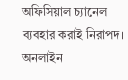অফিসিয়াল চ্যানেল ব্যবহার করাই নিরাপদ।
অনলাইন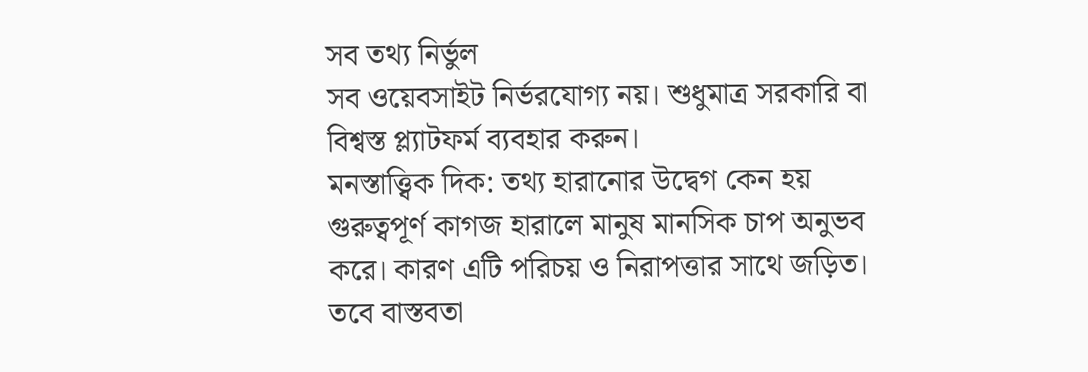সব তথ্য নির্ভুল
সব ওয়েবসাইট নির্ভরযোগ্য নয়। শুধুমাত্র সরকারি বা বিশ্বস্ত প্ল্যাটফর্ম ব্যবহার করুন।
মনস্তাত্ত্বিক দিক: তথ্য হারানোর উদ্বেগ কেন হয়
গুরুত্বপূর্ণ কাগজ হারালে মানুষ মানসিক চাপ অনুভব করে। কারণ এটি পরিচয় ও নিরাপত্তার সাথে জড়িত। তবে বাস্তবতা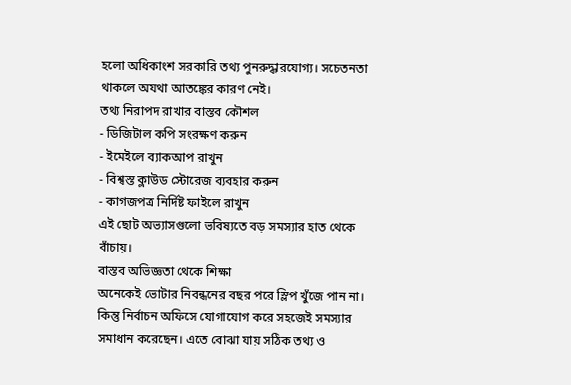হলো অধিকাংশ সরকারি তথ্য পুনরুদ্ধারযোগ্য। সচেতনতা থাকলে অযথা আতঙ্কের কারণ নেই।
তথ্য নিরাপদ রাখার বাস্তব কৌশল
- ডিজিটাল কপি সংরক্ষণ করুন
- ইমেইলে ব্যাকআপ রাখুন
- বিশ্বস্ত ক্লাউড স্টোরেজ ব্যবহার করুন
- কাগজপত্র নির্দিষ্ট ফাইলে রাখুন
এই ছোট অভ্যাসগুলো ভবিষ্যতে বড় সমস্যার হাত থেকে বাঁচায়।
বাস্তব অভিজ্ঞতা থেকে শিক্ষা
অনেকেই ভোটার নিবন্ধনের বছর পরে স্লিপ খুঁজে পান না। কিন্তু নির্বাচন অফিসে যোগাযোগ করে সহজেই সমস্যার সমাধান করেছেন। এতে বোঝা যায় সঠিক তথ্য ও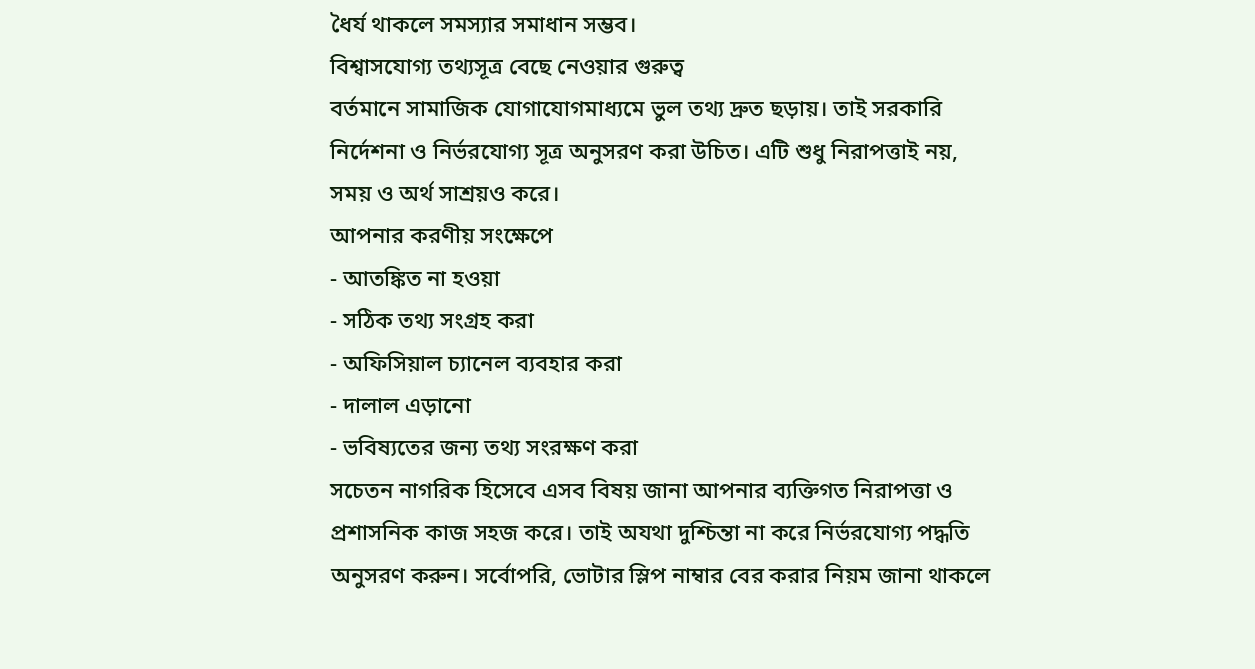ধৈর্য থাকলে সমস্যার সমাধান সম্ভব।
বিশ্বাসযোগ্য তথ্যসূত্র বেছে নেওয়ার গুরুত্ব
বর্তমানে সামাজিক যোগাযোগমাধ্যমে ভুল তথ্য দ্রুত ছড়ায়। তাই সরকারি নির্দেশনা ও নির্ভরযোগ্য সূত্র অনুসরণ করা উচিত। এটি শুধু নিরাপত্তাই নয়, সময় ও অর্থ সাশ্রয়ও করে।
আপনার করণীয় সংক্ষেপে
- আতঙ্কিত না হওয়া
- সঠিক তথ্য সংগ্রহ করা
- অফিসিয়াল চ্যানেল ব্যবহার করা
- দালাল এড়ানো
- ভবিষ্যতের জন্য তথ্য সংরক্ষণ করা
সচেতন নাগরিক হিসেবে এসব বিষয় জানা আপনার ব্যক্তিগত নিরাপত্তা ও প্রশাসনিক কাজ সহজ করে। তাই অযথা দুশ্চিন্তা না করে নির্ভরযোগ্য পদ্ধতি অনুসরণ করুন। সর্বোপরি, ভোটার স্লিপ নাম্বার বের করার নিয়ম জানা থাকলে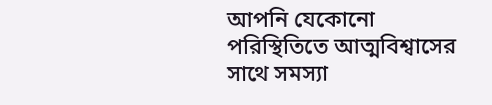আপনি যেকোনো পরিস্থিতিতে আত্মবিশ্বাসের সাথে সমস্যা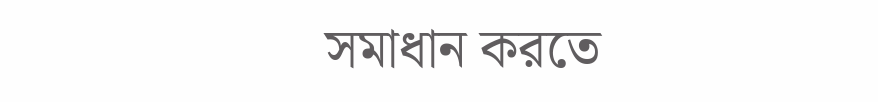সমাধান করতে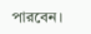পারবেন।